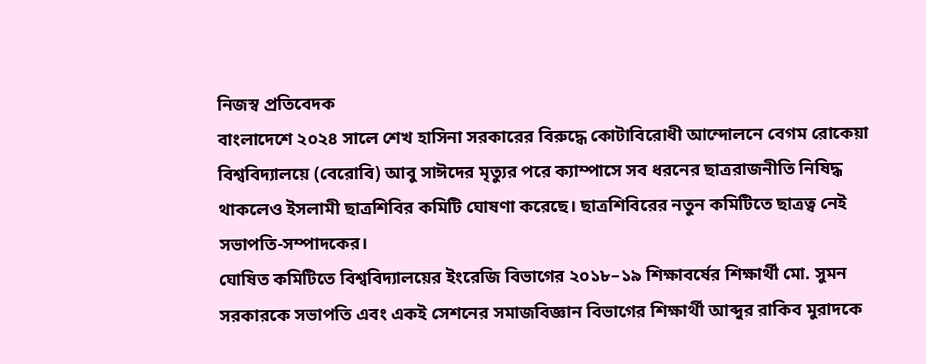নিজস্ব প্রতিবেদক
বাংলাদেশে ২০২৪ সালে শেখ হাসিনা সরকারের বিরুদ্ধে কোটাবিরোধী আন্দোলনে বেগম রোকেয়া বিশ্ববিদ্যালয়ে (বেরোবি) আবু সাঈদের মৃত্যুর পরে ক্যাম্পাসে সব ধরনের ছাত্ররাজনীতি নিষিদ্ধ থাকলেও ইসলামী ছাত্রশিবির কমিটি ঘোষণা করেছে। ছাত্রশিবিরের নতুন কমিটিতে ছাত্রত্ব নেই সভাপতি-সম্পাদকের।
ঘোষিত কমিটিতে বিশ্ববিদ্যালয়ের ইংরেজি বিভাগের ২০১৮–১৯ শিক্ষাবর্ষের শিক্ষার্থী মো. সুমন সরকারকে সভাপতি এবং একই সেশনের সমাজবিজ্ঞান বিভাগের শিক্ষার্থী আব্দুর রাকিব মুরাদকে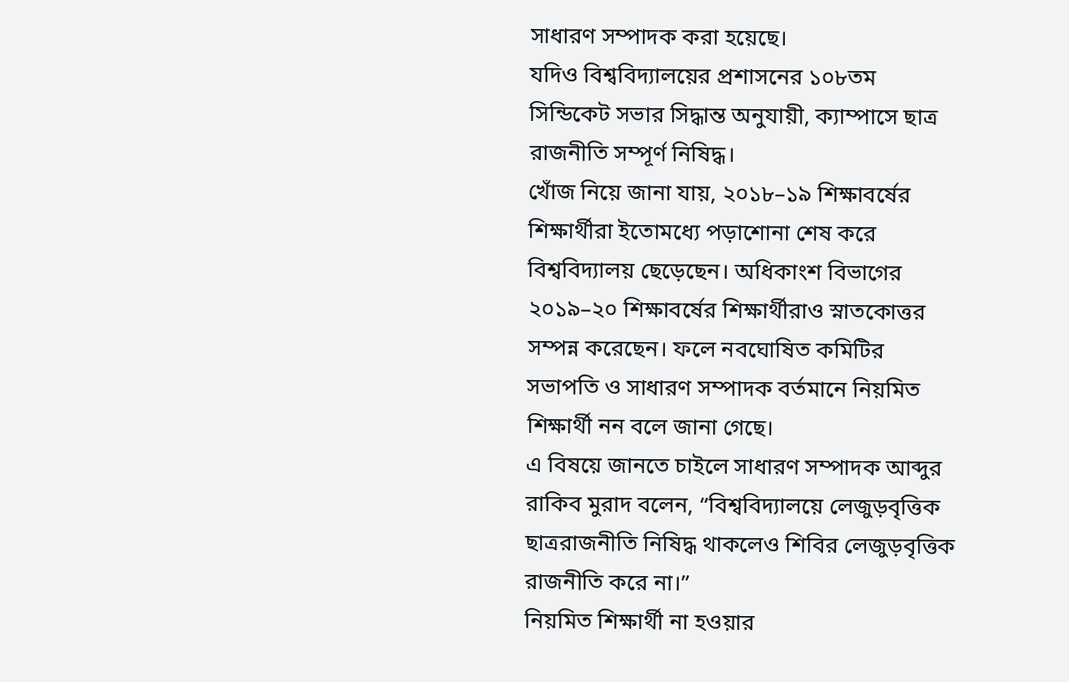সাধারণ সম্পাদক করা হয়েছে।
যদিও বিশ্ববিদ্যালয়ের প্রশাসনের ১০৮তম সিন্ডিকেট সভার সিদ্ধান্ত অনুযায়ী, ক্যাম্পাসে ছাত্র রাজনীতি সম্পূর্ণ নিষিদ্ধ।
খোঁজ নিয়ে জানা যায়, ২০১৮–১৯ শিক্ষাবর্ষের শিক্ষার্থীরা ইতোমধ্যে পড়াশোনা শেষ করে বিশ্ববিদ্যালয় ছেড়েছেন। অধিকাংশ বিভাগের ২০১৯–২০ শিক্ষাবর্ষের শিক্ষার্থীরাও স্নাতকোত্তর সম্পন্ন করেছেন। ফলে নবঘোষিত কমিটির সভাপতি ও সাধারণ সম্পাদক বর্তমানে নিয়মিত শিক্ষার্থী নন বলে জানা গেছে।
এ বিষয়ে জানতে চাইলে সাধারণ সম্পাদক আব্দুর রাকিব মুরাদ বলেন, “বিশ্ববিদ্যালয়ে লেজুড়বৃত্তিক ছাত্ররাজনীতি নিষিদ্ধ থাকলেও শিবির লেজুড়বৃত্তিক রাজনীতি করে না।”
নিয়মিত শিক্ষার্থী না হওয়ার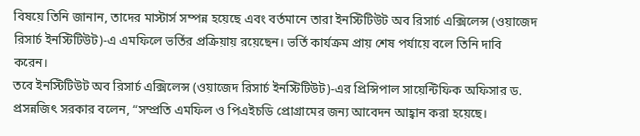বিষয়ে তিনি জানান, তাদের মাস্টার্স সম্পন্ন হয়েছে এবং বর্তমানে তারা ইনস্টিটিউট অব রিসার্চ এক্সিলেন্স (ওয়াজেদ রিসার্চ ইনস্টিটিউট)-এ এমফিলে ভর্তির প্রক্রিয়ায় রয়েছেন। ভর্তি কার্যক্রম প্রায় শেষ পর্যায়ে বলে তিনি দাবি করেন।
তবে ইনস্টিটিউট অব রিসার্চ এক্সিলেন্স (ওয়াজেদ রিসার্চ ইনস্টিটিউট)-এর প্রিন্সিপাল সায়েন্টিফিক অফিসার ড. প্রসন্নজিৎ সরকার বলেন, “সম্প্রতি এমফিল ও পিএইচডি প্রোগ্রামের জন্য আবেদন আহ্বান করা হয়েছে।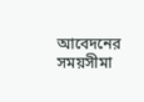আবেদনের সময়সীমা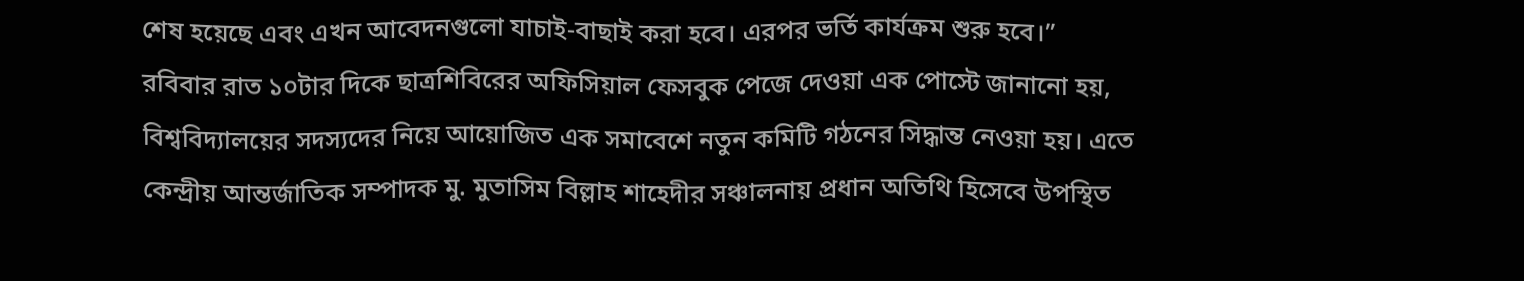শেষ হয়েছে এবং এখন আবেদনগুলো যাচাই-বাছাই করা হবে। এরপর ভর্তি কার্যক্রম শুরু হবে।”
রবিবার রাত ১০টার দিকে ছাত্রশিবিরের অফিসিয়াল ফেসবুক পেজে দেওয়া এক পোস্টে জানানো হয়, বিশ্ববিদ্যালয়ের সদস্যদের নিয়ে আয়োজিত এক সমাবেশে নতুন কমিটি গঠনের সিদ্ধান্ত নেওয়া হয়। এতে কেন্দ্রীয় আন্তর্জাতিক সম্পাদক মু. মুতাসিম বিল্লাহ শাহেদীর সঞ্চালনায় প্রধান অতিথি হিসেবে উপস্থিত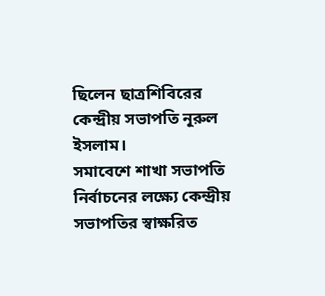ছিলেন ছাত্রশিবিরের কেন্দ্রীয় সভাপতি নূরুল ইসলাম।
সমাবেশে শাখা সভাপতি নির্বাচনের লক্ষ্যে কেন্দ্রীয় সভাপতির স্বাক্ষরিত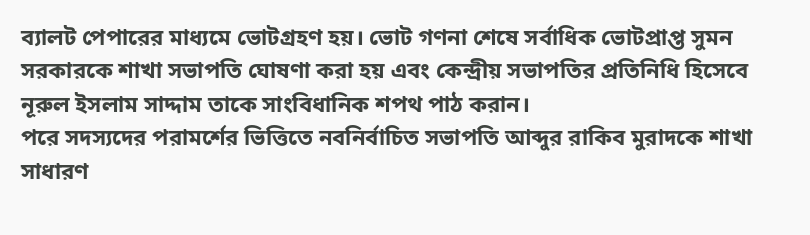ব্যালট পেপারের মাধ্যমে ভোটগ্রহণ হয়। ভোট গণনা শেষে সর্বাধিক ভোটপ্রাপ্ত সুমন সরকারকে শাখা সভাপতি ঘোষণা করা হয় এবং কেন্দ্রীয় সভাপতির প্রতিনিধি হিসেবে নূরুল ইসলাম সাদ্দাম তাকে সাংবিধানিক শপথ পাঠ করান।
পরে সদস্যদের পরামর্শের ভিত্তিতে নবনির্বাচিত সভাপতি আব্দুর রাকিব মুরাদকে শাখা সাধারণ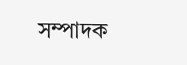সম্পাদক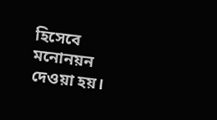হিসেবে মনোনয়ন দেওয়া হয়।